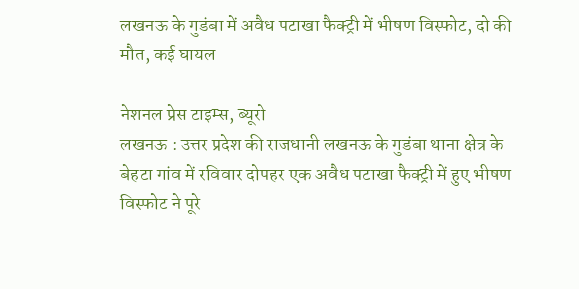लखनऊ के गुडंबा में अवैध पटाखा फैक्ट्री में भीषण विस्फोट, दो की मौत, कई घायल

नेशनल प्रेस टाइम्स, ब्यूरो
लखनऊ : उत्तर प्रदेश की राजधानी लखनऊ के गुडंबा थाना क्षेत्र के बेहटा गांव में रविवार दोपहर एक अवैध पटाखा फैक्ट्री में हुए भीषण विस्फोट ने पूरे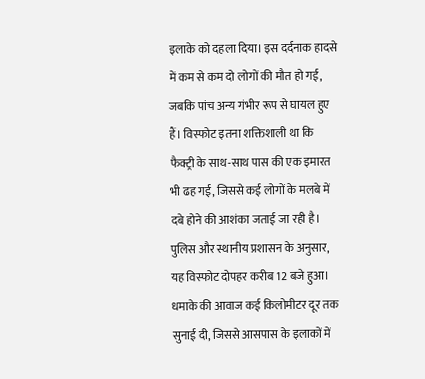इलाके को दहला दिया। इस दर्दनाक हादसे में कम से कम दो लोगों की मौत हो गई, जबकि पांच अन्य गंभीर रूप से घायल हुए हैं। विस्फोट इतना शक्तिशाली था कि फैक्ट्री के साथ-साथ पास की एक इमारत भी ढह गई, जिससे कई लोगों के मलबे में दबे होने की आशंका जताई जा रही है। पुलिस और स्थानीय प्रशासन के अनुसार, यह विस्फोट दोपहर करीब 12 बजे हुआ। धमाके की आवाज कई किलोमीटर दूर तक सुनाई दी, जिससे आसपास के इलाकों में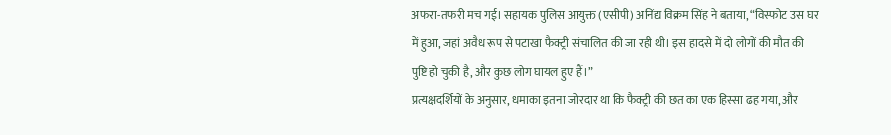अफरा-तफरी मच गई। सहायक पुलिस आयुक्त (एसीपी) अनिंद्य विक्रम सिंह ने बताया, “विस्फोट उस घर में हुआ, जहां अवैध रूप से पटाखा फैक्ट्री संचालित की जा रही थी। इस हादसे में दो लोगों की मौत की पुष्टि हो चुकी है, और कुछ लोग घायल हुए हैं।”
प्रत्यक्षदर्शियों के अनुसार, धमाका इतना जोरदार था कि फैक्ट्री की छत का एक हिस्सा ढह गया, और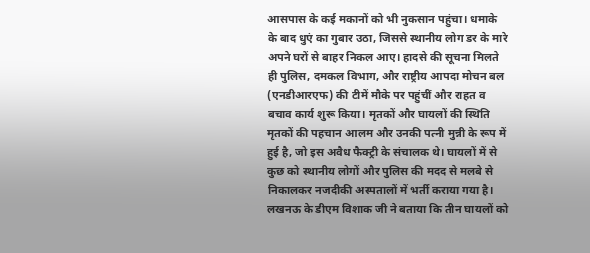आसपास के कई मकानों को भी नुकसान पहुंचा। धमाके के बाद धुएं का गुबार उठा, जिससे स्थानीय लोग डर के मारे अपने घरों से बाहर निकल आए। हादसे की सूचना मिलते ही पुलिस, दमकल विभाग, और राष्ट्रीय आपदा मोचन बल (एनडीआरएफ) की टीमें मौके पर पहुंचीं और राहत व बचाव कार्य शुरू किया। मृतकों और घायलों की स्थिति
मृतकों की पहचान आलम और उनकी पत्नी मुन्नी के रूप में हुई है, जो इस अवैध फैक्ट्री के संचालक थे। घायलों में से कुछ को स्थानीय लोगों और पुलिस की मदद से मलबे से निकालकर नजदीकी अस्पतालों में भर्ती कराया गया है। लखनऊ के डीएम विशाक जी ने बताया कि तीन घायलों को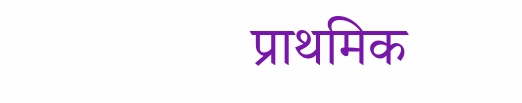प्राथमिक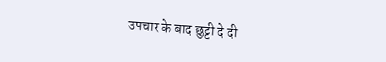उपचार के बाद छुट्टी दे दी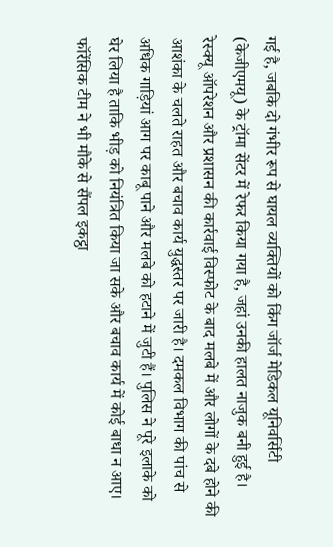गई है, जबकि दो गंभीर रूप से घायल व्यक्तियों को किंग जॉर्ज मेडिकल यूनिवर्सिटी (केजीएमयू) के ट्रॉमा सेंटर में रेफर किया गया है, जहां उनकी हालत नाजुक बनी हुई है।
रेस्क्यू ऑपरेशन और प्रशासन की कार्रवाई विस्फोट के बाद मलबे में और लोगों के दबे होने की आशंका के चलते राहत और बचाव कार्य युद्धस्तर पर जारी है। दमकल विभाग की पांच से अधिक गाड़ियां आग पर काबू पाने और मलबे को हटाने में जुटी हैं। पुलिस ने पूरे इलाके को घेर लिया है ताकि भीड़ को नियंत्रित किया जा सके और बचाव कार्य में कोई बाधा न आए। फॉरेंसिक टीम ने भी मौके से सैंपल इकट्ठा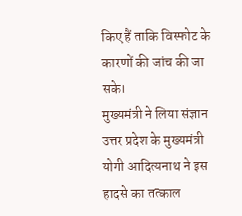किए हैं ताकि विस्फोट के कारणों की जांच की जा सके।
मुख्यमंत्री ने लिया संज्ञान उत्तर प्रदेश के मुख्यमंत्री योगी आदित्यनाथ ने इस हादसे का तत्काल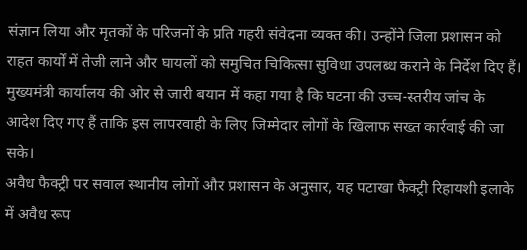संज्ञान लिया और मृतकों के परिजनों के प्रति गहरी संवेदना व्यक्त की। उन्होंने जिला प्रशासन को राहत कार्यों में तेजी लाने और घायलों को समुचित चिकित्सा सुविधा उपलब्ध कराने के निर्देश दिए हैं। मुख्यमंत्री कार्यालय की ओर से जारी बयान में कहा गया है कि घटना की उच्च-स्तरीय जांच के आदेश दिए गए हैं ताकि इस लापरवाही के लिए जिम्मेदार लोगों के खिलाफ सख्त कार्रवाई की जा सके।
अवैध फैक्ट्री पर सवाल स्थानीय लोगों और प्रशासन के अनुसार, यह पटाखा फैक्ट्री रिहायशी इलाके में अवैध रूप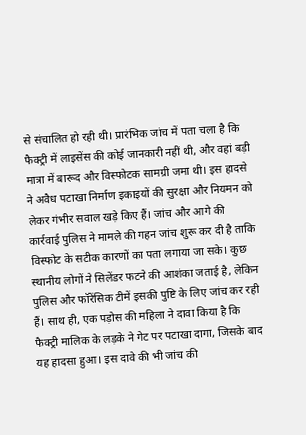से संचालित हो रही थी। प्रारंभिक जांच में पता चला है कि फैक्ट्री में लाइसेंस की कोई जानकारी नहीं थी, और वहां बड़ी मात्रा में बारूद और विस्फोटक सामग्री जमा थी। इस हादसे ने अवैध पटाखा निर्माण इकाइयों की सुरक्षा और नियमन को लेकर गंभीर सवाल खड़े किए हैं। जांच और आगे की कार्रवाई पुलिस ने मामले की गहन जांच शुरू कर दी है ताकि विस्फोट के सटीक कारणों का पता लगाया जा सके। कुछ स्थानीय लोगों ने सिलेंडर फटने की आशंका जताई है, लेकिन पुलिस और फॉरेंसिक टीमें इसकी पुष्टि के लिए जांच कर रही हैं। साथ ही, एक पड़ोस की महिला ने दावा किया है कि फैक्ट्री मालिक के लड़के ने गेट पर पटाखा दागा, जिसके बाद यह हादसा हुआ। इस दावे की भी जांच की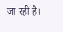जा रही है।